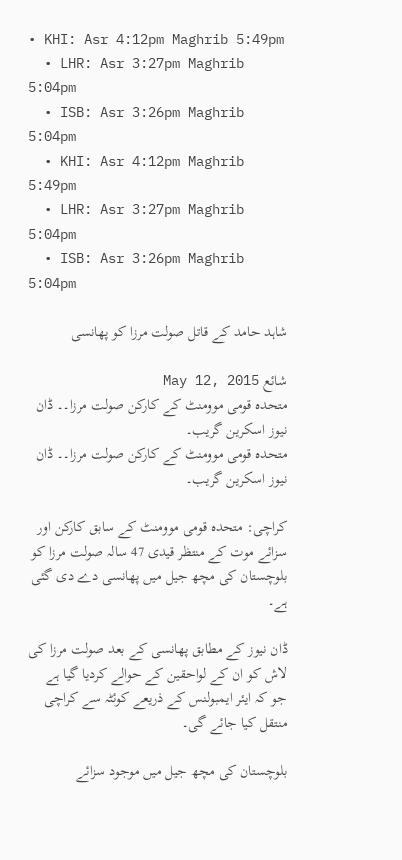• KHI: Asr 4:12pm Maghrib 5:49pm
  • LHR: Asr 3:27pm Maghrib 5:04pm
  • ISB: Asr 3:26pm Maghrib 5:04pm
  • KHI: Asr 4:12pm Maghrib 5:49pm
  • LHR: Asr 3:27pm Maghrib 5:04pm
  • ISB: Asr 3:26pm Maghrib 5:04pm

شاہد حامد کے قاتل صولت مرزا کو پھانسی

شائع May 12, 2015
متحدہ قومی موومنٹ کے کارکن صولت مرزا۔۔ ڈان نیوز اسکرین گریب۔
متحدہ قومی موومنٹ کے کارکن صولت مرزا۔۔ ڈان نیوز اسکرین گریب۔

کراچی: متحدہ قومی موومنٹ کے سابق کارکن اور سزائے موت کے منتظر قیدی 47 سالہ صولت مرزا کو بلوچستان کی مچھ جیل میں پھانسی دے دی گئی ہے۔

ڈان نیوز کے مطابق پھانسی کے بعد صولت مرزا کی لاش کو ان کے لواحقین کے حوالے کردیا گیا ہے جو کہ ایئر ایمبولنس کے ذریعے کوئٹہ سے کراچی منتقل کیا جائے گی۔

بلوچستان کی مچھ جیل میں موجود سزائے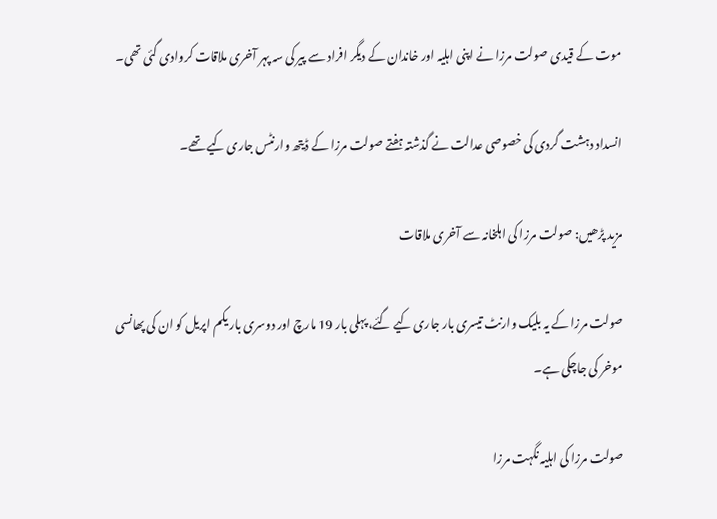موت کے قیدی صولت مرزا نے اپنی اہلیہ اور خاندان کے دیگر افراد سے پیر کی سہ پہر آخری ملاقات کروادی گئی تھی۔

انسداد دہشت گردی کی خصوصی عدالت نے گذشتہ ہفتے صولت مرزا کے ڈیتھ وارنٹس جاری کیے تھے۔

مزید پڑھیں: صولت مرزا کی اہلخانہ سے آخری ملاقات

صولت مرزا کے یہ بلیک وارنٹ تیسری بار جاری کیے گئے، پہلی بار 19 مارچ اور دوسری بار یکم اپریل کو ان کی پھانسی موخر کی جاچکی ہے۔

صولت مرزا کی اہلیہ نگہت مرزا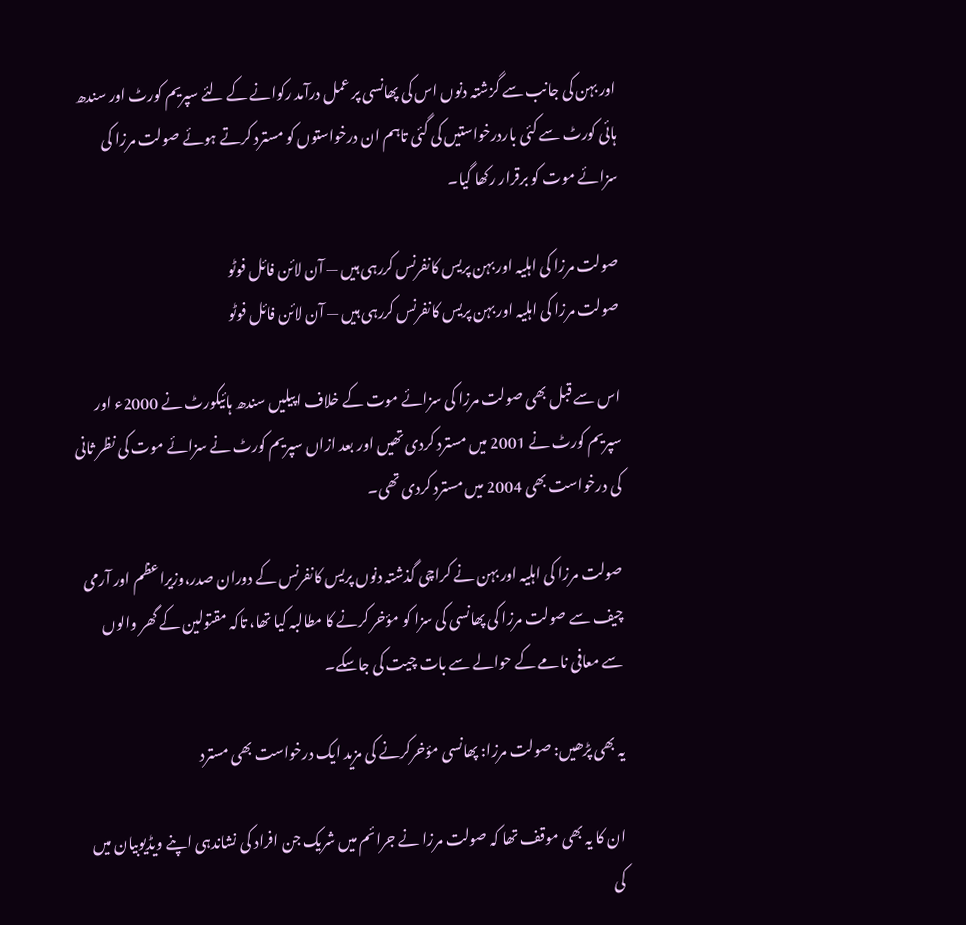اور بہن کی جانب سے گزشتہ دنوں اس کی پھانسی پر عمل درآمد رکوانے کے لئے سپریم کورٹ اور سندھ ہائی کورٹ سے کئی باردرخواستیں کی گئی تاہم ان درخواستوں کو مسترد کرتے ہوئے صولت مرزا کی سزائے موت کو برقرار رکھا گیا۔

صولت مرزا کی اہلیہ اور بہن پریس کانفرنس کررہی ہیں — آن لائن فائل فوٹو
صولت مرزا کی اہلیہ اور بہن پریس کانفرنس کررہی ہیں — آن لائن فائل فوٹو

اس سے قبل بھی صولت مرزا کی سزائے موت کے خلاف اپیلیں سندھ ہائیکورٹ نے 2000ء اور سپریم کورٹ نے 2001 میں مسترد کردی تھیں اور بعد ازاں سپریم کورٹ نے سزائے موت کی نظر ثانی کی درخواست بھی 2004 میں مسترد کردی تھی۔

صولت مرزا کی اہلیہ اور بہن نے کراچی گذشتہ دنوں پریس کانفرنس کے دوران صدر،وزیراعظم اور آرمی چیف سے صولت مرزا کی پھانسی کی سزا کو مؤخر کرنے کا مطالبہ کیا تھا، تاکہ مقتولین کے گھر والوں سے معافی نامے کے حوالے سے بات چیت کی جاسکے۔

یہ بھی پڑھیں: صولت مرزا: پھانسی مؤخرکرنے کی مزید ایک درخواست بھی مسترد

ان کا یہ بھی موقف تھا کہ صولت مرزا نے جرائم میں شریک جن افراد کی نشاندہی اپنے ویڈیوبیان میں کی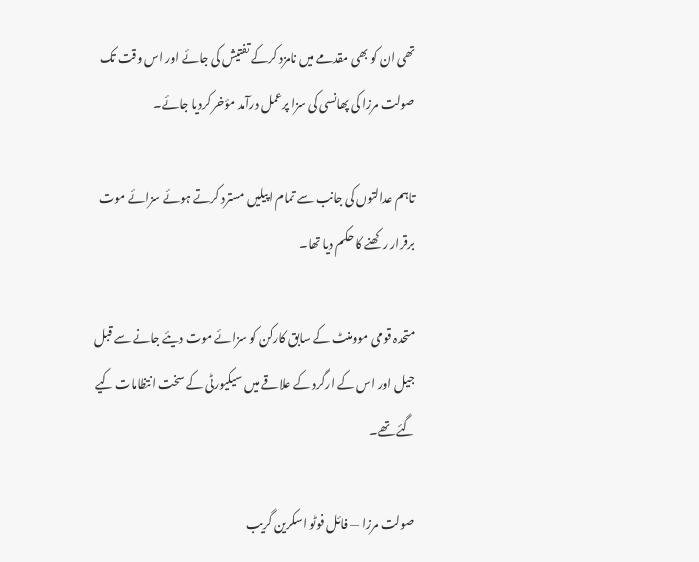تھی ان کو بھی مقدمے میں نامزد کرکے تفتیش کی جائے اور اس وقت تک صولت مرزا کی پھانسی کی سزا پرعمل درآمد مؤخر کردیا جائے۔

تاہم عدالتوں کی جانب سے تمام اپیلیں مسترد کرتے ہوئے سزائے موت برقرار رکھنے کا حکم دیا تھا۔

متحدہ قومی موومنٹ کے سابق کارکن کو سزائے موت دیئے جانے سے قبل جیل اور اس کے ارگرد کے علاقے میں سیکیورٹی کے سخت انتظامات کیے گئے تھے۔

صولت مرزا — فائل فوٹو اسکرین گریب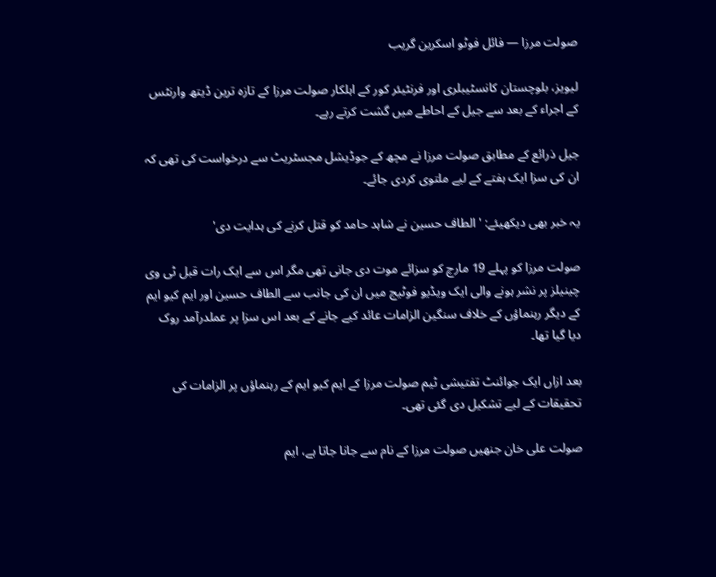صولت مرزا — فائل فوٹو اسکرین گریب

لیویز، بلوچستان کانسٹیبلری اور فرنٹیئر کور کے اہلکار صولت مرزا کے تازہ ترین ڈیتھ وارنٹس کے اجراء کے بعد سے جیل کے احاطے میں گشت کرتے رہے۔

جیل ذرائع کے مطابق صولت مرزا نے مچھ کے جوڈیشل مجسٹریٹ سے درخواست کی تھی کہ ان کی سزا ایک ہفتے کے لیے ملتوی کردی جائے۔

یہ خبر بھی دیکھیئے: 'الطاف حسین نے شاہد حامد کو قتل کرنے کی ہدایت دی'

صولت مرزا کو پہلے 19 مارچ کو سزائے موت دی جانی تھی مگر اس سے ایک رات قبل ٹی وی چینیلز پر نشر ہونے والی ایک ویڈیو فوٹیج میں ان کی جانب سے الطاف حسین اور ایم کیو ایم کے دیگر رہنماؤں کے خلاف سنگین الزامات عائد کیے جانے کے بعد اس سزا پر عملدرآمد روک دیا گیا تھا۔

بعد ازاں ایک جوائنٹ تفتیشی ٹیم صولت مرزا کے ایم کیو ایم کے رہنماؤں پر الزامات کی تحقیقات کے لیے تشکیل دی گئی تھی۔

صولت علی خان جنھیں صولت مرزا کے نام سے جانا جاتا ہے، ایم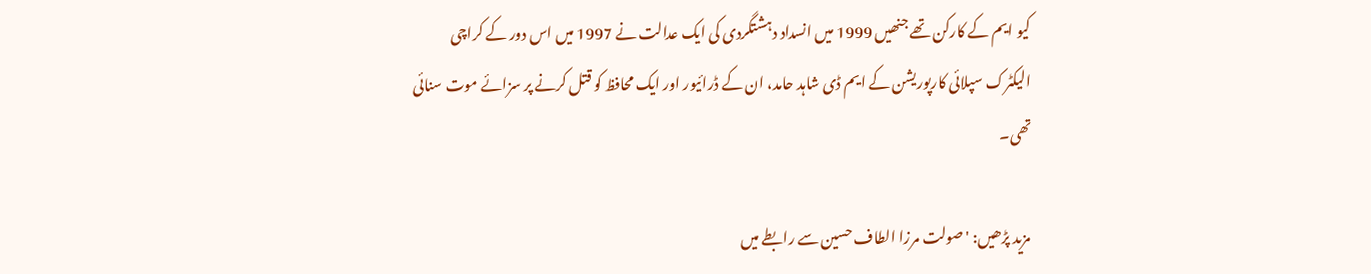کیو ایم کے کارکن تھے جنھیں 1999 میں انسداد دہشتگردی کی ایک عدالت نے 1997 میں اس دور کے کراچی الیکٹرک سپلائی کارپوریشن کے ایم ڈی شاہد حامد، ان کے ڈرائیور اور ایک محافظ کو قتل کرنے پر سزائے موت سنائی تھی۔

مزید پڑھیں: 'صولت مرزا الطاف حسین سے رابطے میں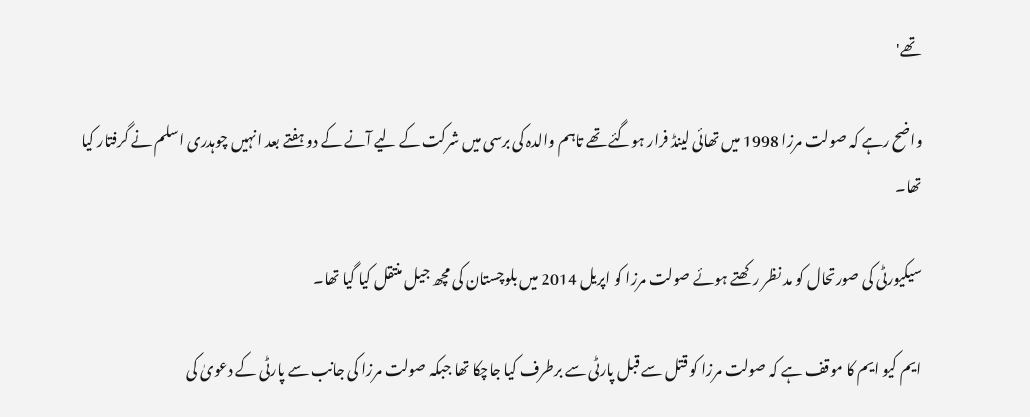تھے'

واضح رہے کہ صولت مرزا 1998 میں تھائی لینڈ فرار ہوگئے تھے تاہم والدہ کی برسی میں شرکت کے لیے آنے کے دو ہفتے بعد انہیں چوہدری اسلم نے گرفتار کیا تھا۔

سیکیورٹی کی صورتحال کو مد نظر رکھتے ہوئے صولت مرزا کو اپریل 2014 میں بلوچستان کی مچھ جیل منتقل کیا گیا تھا۔

ایم کیو ایم کا موقف ہے کہ صولت مرزا کو قتل سے قبل پارٹی سے برطرف کیا جاچکا تھا جبکہ صولت مرزا کی جانب سے پارٹی کے دعویٰ کی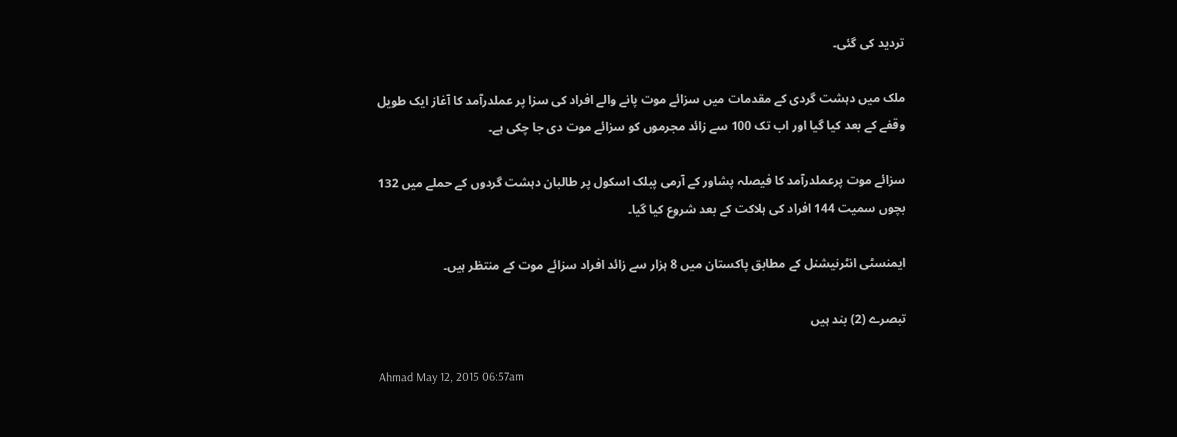تردید کی گئی۔

ملک میں دہشت گردی کے مقدمات میں سزائے موت پانے والے افراد کی سزا پر عملدرآمد کا آغاز ایک طویل وقفے کے بعد کیا گیا اور اب تک 100 سے زائد مجرموں کو سزائے موت دی جا چکی ہے۔

سزائے موت پرعملدرآمد کا فیصلہ پشاور کے آرمی پبلک اسکول پر طالبان دہشت گردوں کے حملے میں 132 بچوں سمیت 144 افراد کی ہلاکت کے بعد شروع کیا گیا۔

ایمنسٹی انٹرنیشنل کے مطابق پاکستان میں 8 ہزار سے زائد افراد سزائے موت کے منتظر ہیں۔

تبصرے (2) بند ہیں

Ahmad May 12, 2015 06:57am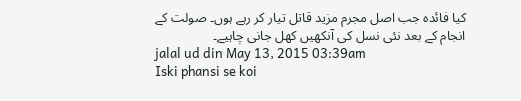کیا فائدہ جب اصل مجرم مزید قاتل تیار کر رہے ہوں۔ صولت کے انجام کے بعد نئی نسل کی آنکھیں کھل جانی چاہیے۔
jalal ud din May 13, 2015 03:39am
Iski phansi se koi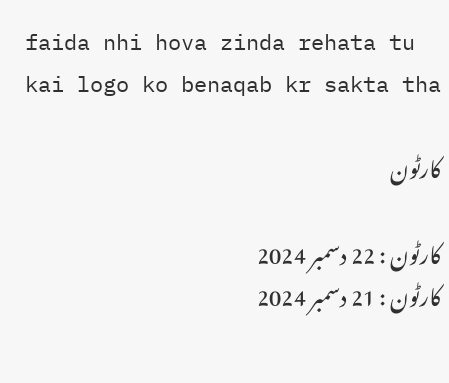faida nhi hova zinda rehata tu kai logo ko benaqab kr sakta tha

کارٹون

کارٹون : 22 دسمبر 2024
کارٹون : 21 دسمبر 2024